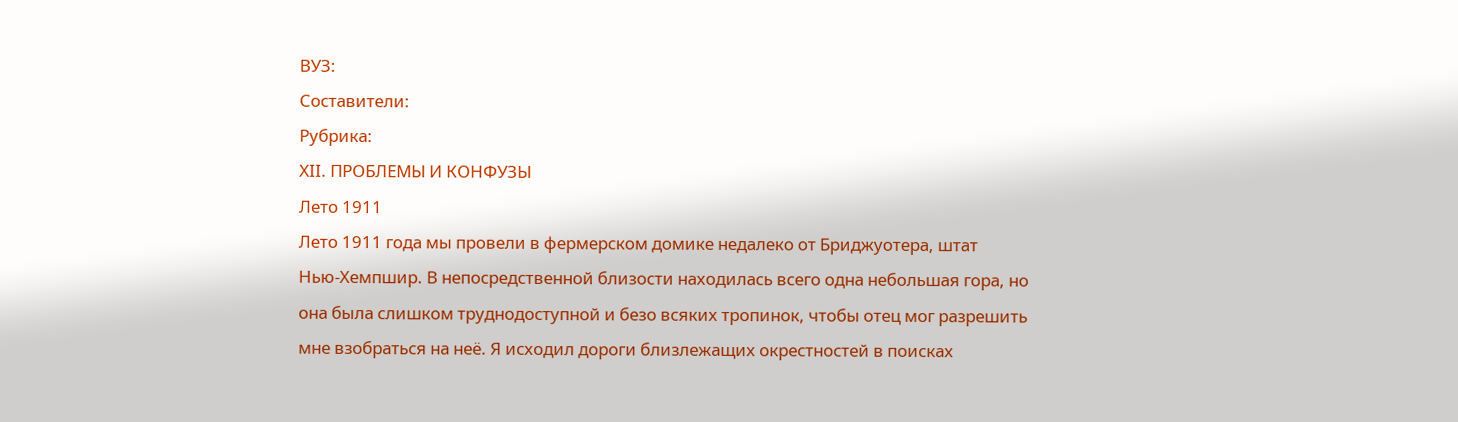ВУЗ:
Составители:
Рубрика:
ХII. ПРОБЛЕМЫ И КОНФУЗЫ
Лето 1911
Лето 1911 года мы провели в фермерском домике недалеко от Бриджуотера, штат
Нью-Хемпшир. В непосредственной близости находилась всего одна небольшая гора, но
она была слишком труднодоступной и безо всяких тропинок, чтобы отец мог разрешить
мне взобраться на неё. Я исходил дороги близлежащих окрестностей в поисках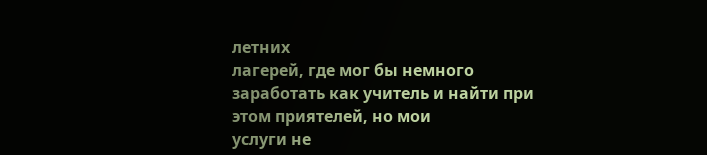летних
лагерей, где мог бы немного заработать как учитель и найти при этом приятелей, но мои
услуги не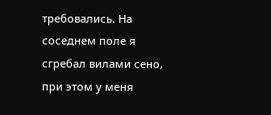требовались. На соседнем поле я сгребал вилами сено, при этом у меня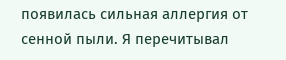появилась сильная аллергия от сенной пыли. Я перечитывал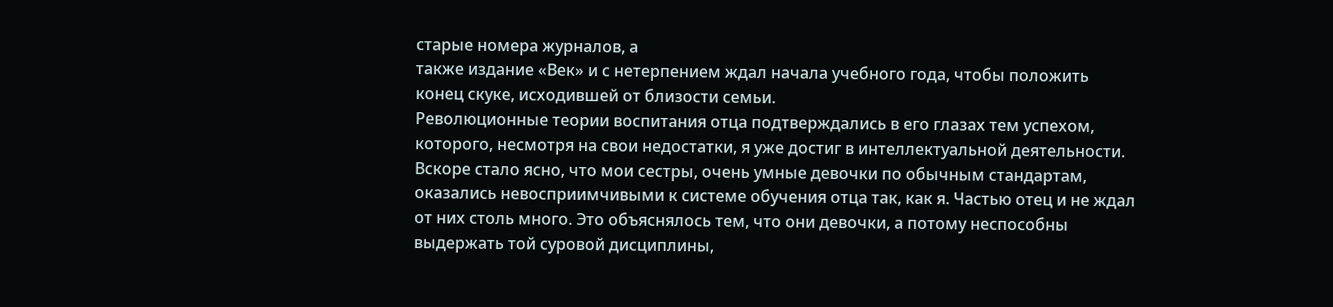старые номера журналов, а
также издание «Век» и с нетерпением ждал начала учебного года, чтобы положить
конец скуке, исходившей от близости семьи.
Революционные теории воспитания отца подтверждались в его глазах тем успехом,
которого, несмотря на свои недостатки, я уже достиг в интеллектуальной деятельности.
Вскоре стало ясно, что мои сестры, очень умные девочки по обычным стандартам,
оказались невосприимчивыми к системе обучения отца так, как я. Частью отец и не ждал
от них столь много. Это объяснялось тем, что они девочки, а потому неспособны
выдержать той суровой дисциплины,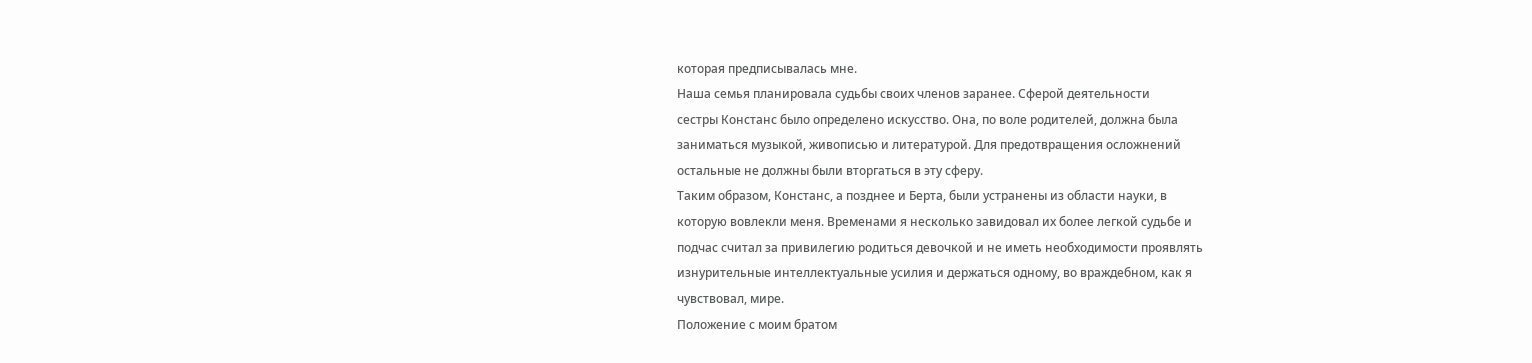которая предписывалась мне.
Наша семья планировала судьбы своих членов заранее. Сферой деятельности
сестры Констанс было определено искусство. Она, по воле родителей, должна была
заниматься музыкой, живописью и литературой. Для предотвращения осложнений
остальные не должны были вторгаться в эту сферу.
Таким образом, Констанс, а позднее и Берта, были устранены из области науки, в
которую вовлекли меня. Временами я несколько завидовал их более легкой судьбе и
подчас считал за привилегию родиться девочкой и не иметь необходимости проявлять
изнурительные интеллектуальные усилия и держаться одному, во враждебном, как я
чувствовал, мире.
Положение с моим братом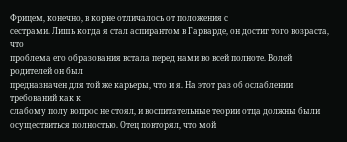Фрицем, конечно, в корне отличалось от положения с
сестрами. Лишь когда я стал аспирантом в Гарварде, он достиг того возраста, что
проблема его образования встала перед нами во всей полноте. Волей родителей он был
предназначен для той же карьеры, что и я. На этот раз об ослаблении требований как к
слабому полу вопрос не стоял, и воспитательные теории отца должны были
осуществиться полностью. Отец повторял, что мой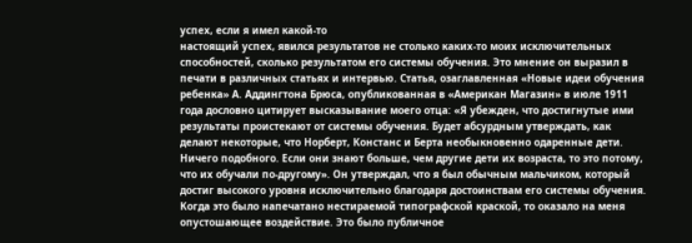успех, если я имел какой-то
настоящий успех, явился результатов не столько каких-то моих исключительных
способностей, сколько результатом его системы обучения. Это мнение он выразил в
печати в различных статьях и интервью. Статья, озаглавленная «Новые идеи обучения
ребенка» А. Аддингтона Брюса, опубликованная в «Американ Магазин» в июле 1911
года дословно цитирует высказывание моего отца: «Я убежден, что достигнутые ими
результаты проистекают от системы обучения. Будет абсурдным утверждать, как
делают некоторые, что Норберт, Констанс и Берта необыкновенно одаренные дети.
Ничего подобного. Если они знают больше, чем другие дети их возраста, то это потому,
что их обучали по-другому». Он утверждал, что я был обычным мальчиком, который
достиг высокого уровня исключительно благодаря достоинствам его системы обучения.
Когда это было напечатано нестираемой типографской краской, то оказало на меня
опустошающее воздействие. Это было публичное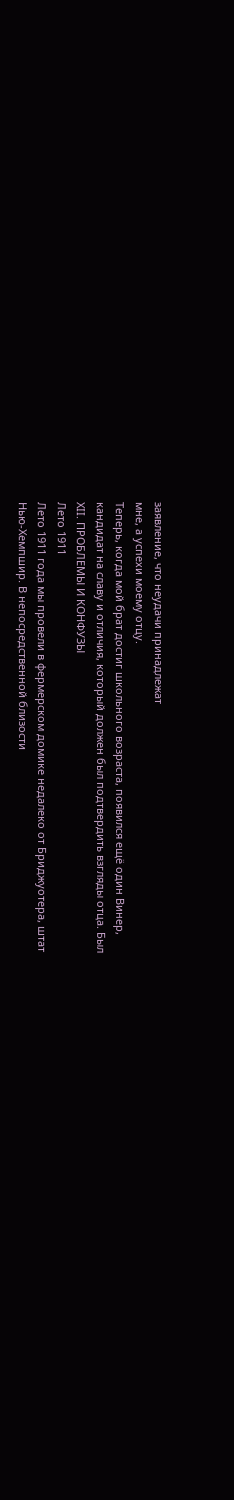заявление, что неудачи принадлежат
мне, а успехи моему отцу.
Теперь, когда мой брат достиг школьного возраста, появился ещё один Винер,
кандидат на славу и отличия, который должен был подтвердить взгляды отца. Был
ХII. ПРОБЛЕМЫ И КОНФУЗЫ
Лето 1911
Лето 1911 года мы провели в фермерском домике недалеко от Бриджуотера, штат
Нью-Хемпшир. В непосредственной близости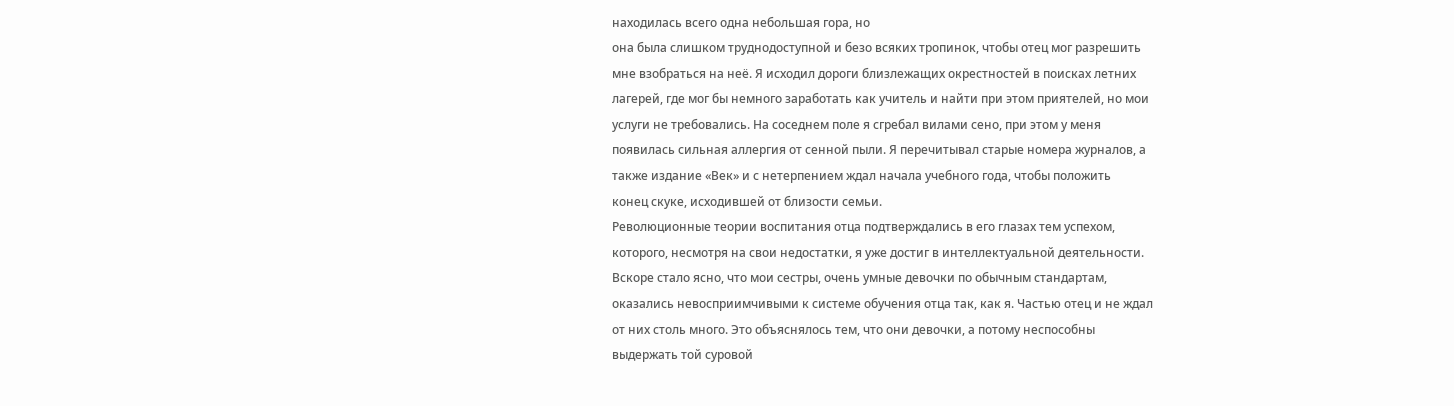находилась всего одна небольшая гора, но
она была слишком труднодоступной и безо всяких тропинок, чтобы отец мог разрешить
мне взобраться на неё. Я исходил дороги близлежащих окрестностей в поисках летних
лагерей, где мог бы немного заработать как учитель и найти при этом приятелей, но мои
услуги не требовались. На соседнем поле я сгребал вилами сено, при этом у меня
появилась сильная аллергия от сенной пыли. Я перечитывал старые номера журналов, а
также издание «Век» и с нетерпением ждал начала учебного года, чтобы положить
конец скуке, исходившей от близости семьи.
Революционные теории воспитания отца подтверждались в его глазах тем успехом,
которого, несмотря на свои недостатки, я уже достиг в интеллектуальной деятельности.
Вскоре стало ясно, что мои сестры, очень умные девочки по обычным стандартам,
оказались невосприимчивыми к системе обучения отца так, как я. Частью отец и не ждал
от них столь много. Это объяснялось тем, что они девочки, а потому неспособны
выдержать той суровой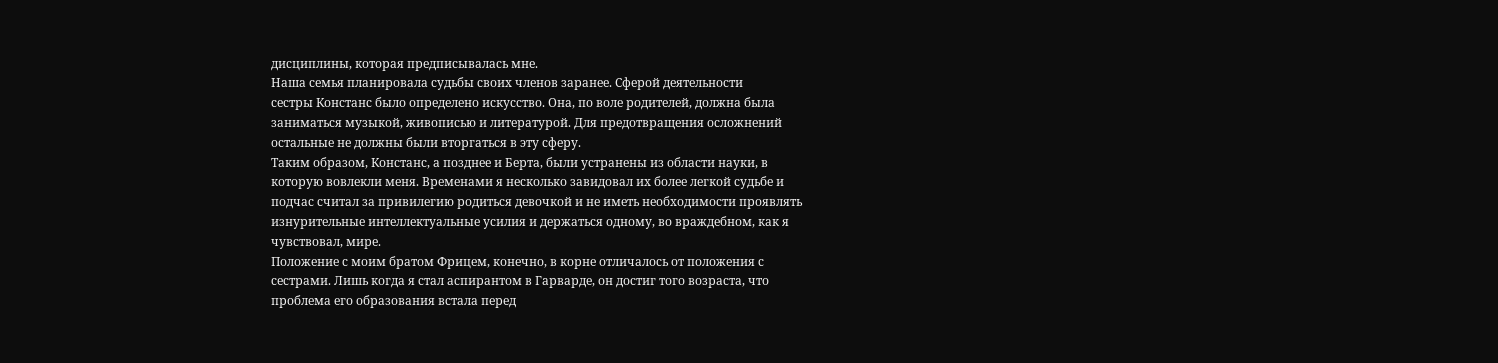дисциплины, которая предписывалась мне.
Наша семья планировала судьбы своих членов заранее. Сферой деятельности
сестры Констанс было определено искусство. Она, по воле родителей, должна была
заниматься музыкой, живописью и литературой. Для предотвращения осложнений
остальные не должны были вторгаться в эту сферу.
Таким образом, Констанс, а позднее и Берта, были устранены из области науки, в
которую вовлекли меня. Временами я несколько завидовал их более легкой судьбе и
подчас считал за привилегию родиться девочкой и не иметь необходимости проявлять
изнурительные интеллектуальные усилия и держаться одному, во враждебном, как я
чувствовал, мире.
Положение с моим братом Фрицем, конечно, в корне отличалось от положения с
сестрами. Лишь когда я стал аспирантом в Гарварде, он достиг того возраста, что
проблема его образования встала перед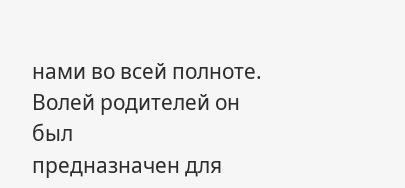нами во всей полноте. Волей родителей он был
предназначен для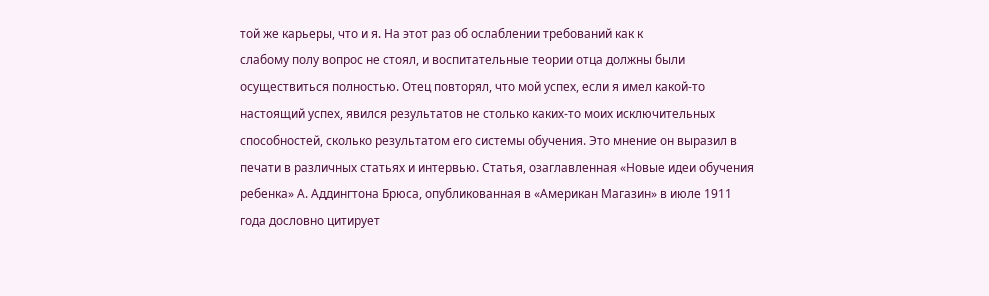той же карьеры, что и я. На этот раз об ослаблении требований как к
слабому полу вопрос не стоял, и воспитательные теории отца должны были
осуществиться полностью. Отец повторял, что мой успех, если я имел какой-то
настоящий успех, явился результатов не столько каких-то моих исключительных
способностей, сколько результатом его системы обучения. Это мнение он выразил в
печати в различных статьях и интервью. Статья, озаглавленная «Новые идеи обучения
ребенка» А. Аддингтона Брюса, опубликованная в «Американ Магазин» в июле 1911
года дословно цитирует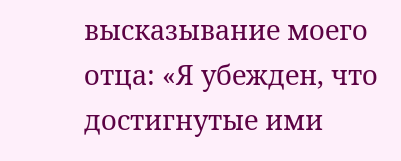высказывание моего отца: «Я убежден, что достигнутые ими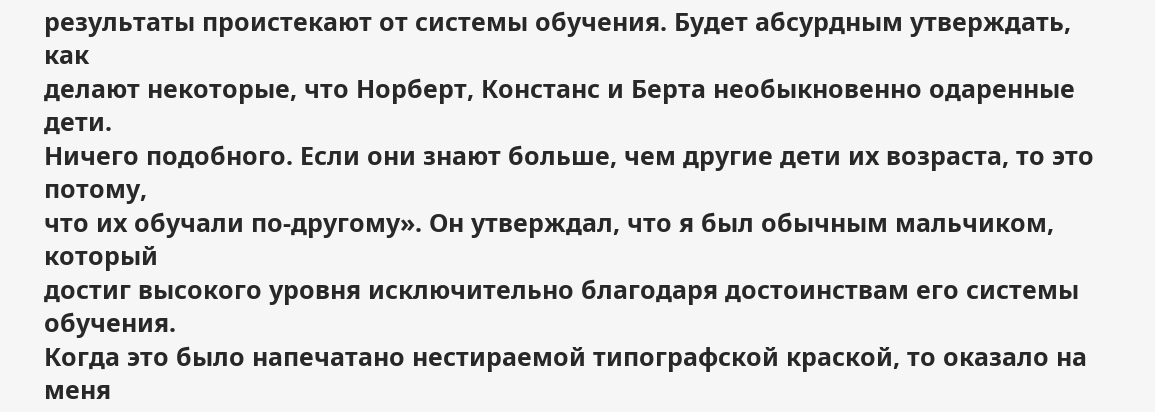результаты проистекают от системы обучения. Будет абсурдным утверждать, как
делают некоторые, что Норберт, Констанс и Берта необыкновенно одаренные дети.
Ничего подобного. Если они знают больше, чем другие дети их возраста, то это потому,
что их обучали по-другому». Он утверждал, что я был обычным мальчиком, который
достиг высокого уровня исключительно благодаря достоинствам его системы обучения.
Когда это было напечатано нестираемой типографской краской, то оказало на меня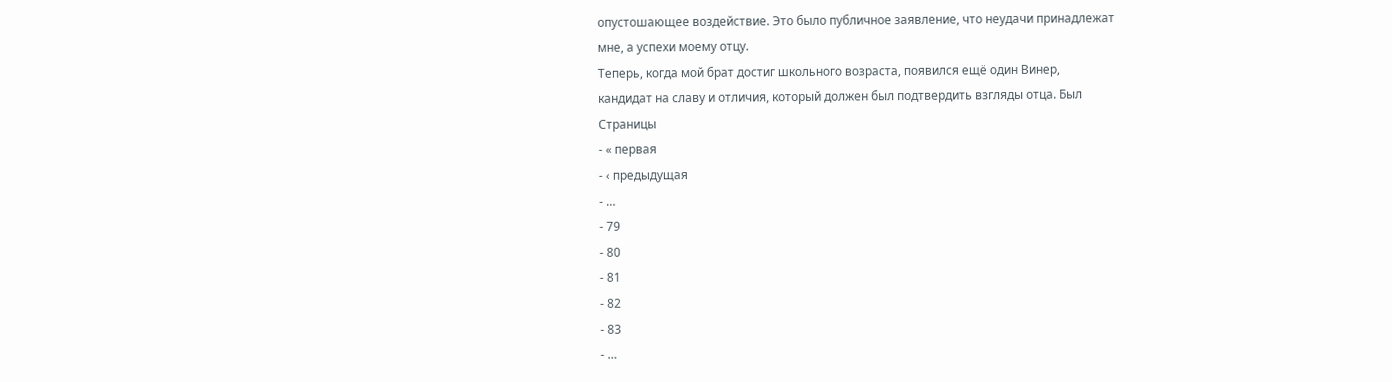опустошающее воздействие. Это было публичное заявление, что неудачи принадлежат
мне, а успехи моему отцу.
Теперь, когда мой брат достиг школьного возраста, появился ещё один Винер,
кандидат на славу и отличия, который должен был подтвердить взгляды отца. Был
Страницы
- « первая
- ‹ предыдущая
- …
- 79
- 80
- 81
- 82
- 83
- …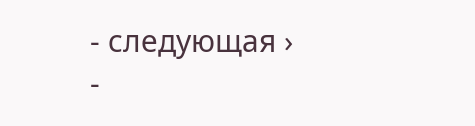- следующая ›
-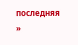последняя »